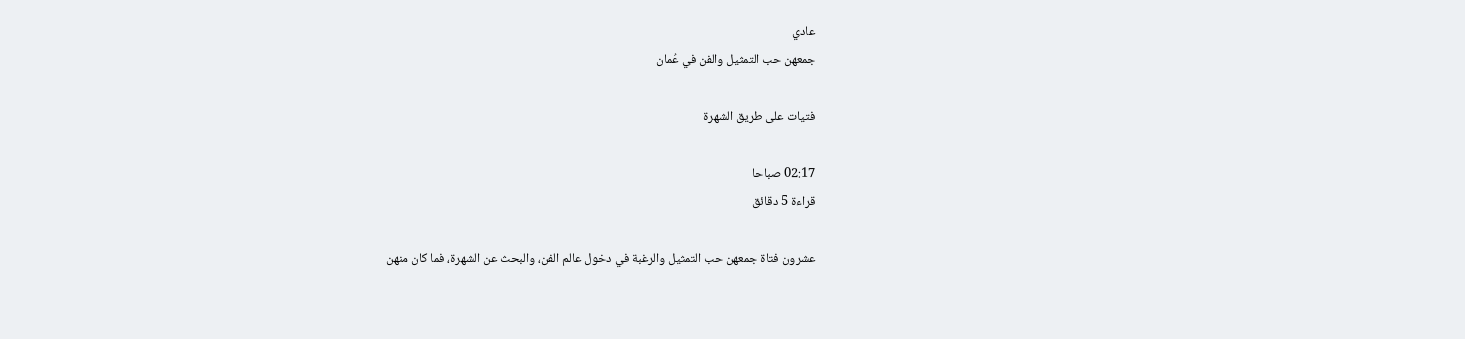عادي
جمعهن حب التمثيل والفن في عُمان

فتيات على طريق الشهرة

02:17 صباحا
قراءة 5 دقائق

عشرون فتاة جمعهن حب التمثيل والرغبة في دخول عالم الفن، والبحث عن الشهرة، فما كان منهن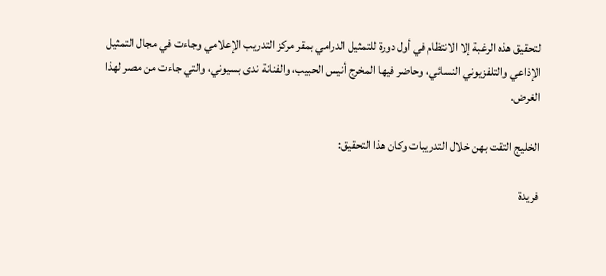لتحقيق هذه الرغبة إلا الانتظام في أول دورة للتمثيل الدرامي بمقر مركز التدريب الإعلامي وجاءت في مجال التمثيل الإذاعي والتلفزيوني النسائي، وحاضر فيها المخرج أنيس الحبيب، والفنانة ندى بسيوني، والتي جاءت من مصر لهذا الغرض.

الخليج التقت بهن خلال التدريبات وكان هذا التحقيق:

فريدة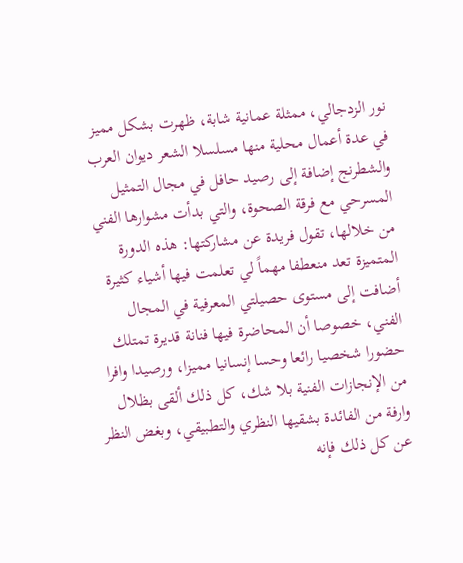نور الزدجالي، ممثلة عمانية شابة، ظهرت بشكل مميز في عدة أعمال محلية منها مسلسلا الشعر ديوان العرب والشطرنج إضافة إلى رصيد حافل في مجال التمثيل المسرحي مع فرقة الصحوة، والتي بدأت مشوارها الفني من خلالها، تقول فريدة عن مشاركتها: هذه الدورة المتميزة تعد منعطفا مهماً لي تعلمت فيها أشياء كثيرة أضافت إلى مستوى حصيلتي المعرفية في المجال الفني، خصوصا أن المحاضرة فيها فنانة قديرة تمتلك حضورا شخصيا رائعا وحسا إنسانيا مميزا، ورصيدا وافرا من الإنجازات الفنية بلا شك، كل ذلك ألقى بظلال وارفة من الفائدة بشقيها النظري والتطبيقي، وبغض النظر عن كل ذلك فإنه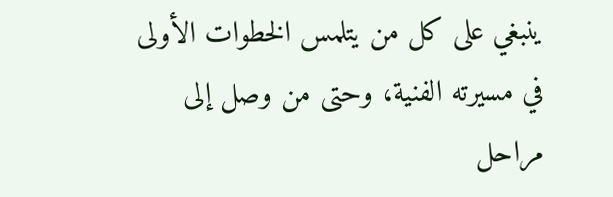ينبغي على كل من يتلمس الخطوات الأولى في مسيرته الفنية، وحتى من وصل إلى مراحل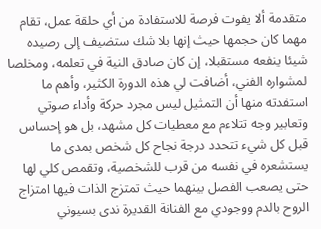متقدمة ألا يفوت فرصة للاستفادة من أي حلقة عمل، تقام مهما كان حجمها حيث إنها بلا شك ستضيف إلى رصيده شيئا ينفعه مستقبلا، إن كان صادق النية في تعلمه، ومخلصا لمشواره الفني، أضافت لي هذه الدورة الكثير، وأهم ما استفدته منها أن التمثيل ليس مجرد حركة وأداء صوتي وتعابير وجه تتلاءم مع معطيات كل مشهد، بل هو إحساس قبل كل شيء تتحدد درجة نجاح كل شخص بمدى ما يستشعره في نفسه من قرب للشخصية، وتقمص كلي لها حتى يصعب الفصل بينهما حيث تمتزج الذات فيها امتزاج الروح بالدم ووجودي مع الفنانة القديرة ندى بسيوني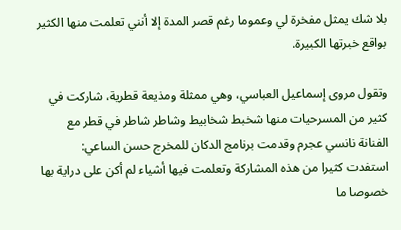بلا شك يمثل مفخرة لي وعموما رغم قصر المدة إلا أنني تعلمت منها الكثير بواقع خبرتها الكبيرة.

وتقول مروى إسماعيل العباسي، وهي ممثلة ومذيعة قطرية، شاركت في كثير من المسرحيات منها شخبط شخابيط وشاطر شاطر في قطر مع الفنانة نانسي عجرم وقدمت برنامج الدكان للمخرج حسن الساعي: استفدت كثيرا من هذه المشاركة وتعلمت فيها أشياء لم أكن على دراية بها خصوصا ما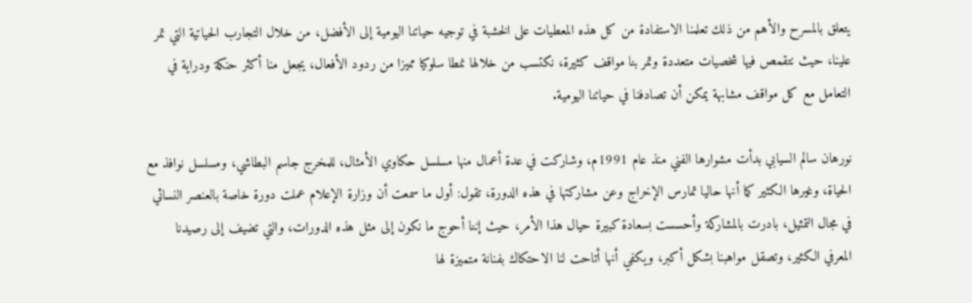يتعلق بالمسرح والأهم من ذلك تعلمنا الاستفادة من كل هذه المعطيات على الخشبة في توجيه حياتنا اليومية إلى الأفضل، من خلال التجارب الحياتية التي تمر علينا، حيث نتقمص فيها شخصيات متعددة وتمر بنا مواقف كثيرة، نكتسب من خلالها نمطا سلوكيا مميزا من ردود الأفعال، يجعل منا أكثر حنكة ودراية في التعامل مع كل مواقف مشابهة يمكن أن تصادفنا في حياتنا اليومية.

نورهان سالم السيابي بدأت مشوارها الفني منذ عام 1991م، وشاركت في عدة أعمال منها مسلسل حكاوي الأمثال، للمخرج جاسم البطاشي، ومسلسل نوافذ مع الحياة، وغيرها الكثير كما أنها حاليا تمارس الإخراج وعن مشاركتها في هذه الدورة، تقول: أول ما سمعت أن وزارة الإعلام عملت دورة خاصة بالعنصر النسائي في مجال التمثيل، بادرت بالمشاركة وأحسست بسعادة كبيرة حيال هذا الأمر، حيث إننا أحوج ما نكون إلى مثل هذه الدورات، والتي تضيف إلى رصيدنا المعرفي الكثير، وتصقل مواهبنا بشكل أكبر، ويكفي أنها أتاحت لنا الاحتكاك بفنانة متميزة لها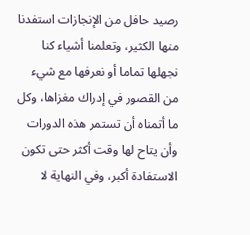رصيد حافل من الإنجازات استفدنا منها الكثير، وتعلمنا أشياء كنا نجهلها تماما أو نعرفها مع شيء من القصور في إدراك مغزاها، وكل ما أتمناه أن تستمر هذه الدورات وأن يتاح لها وقت أكثر حتى تكون الاستفادة أكبر، وفي النهاية لا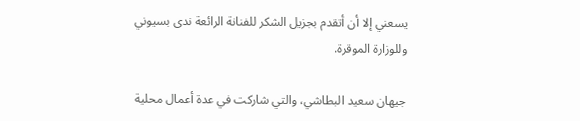يسعني إلا أن أتقدم بجزيل الشكر للفنانة الرائعة ندى بسيوني وللوزارة الموقرة.

جيهان سعيد البطاشي، والتي شاركت في عدة أعمال محلية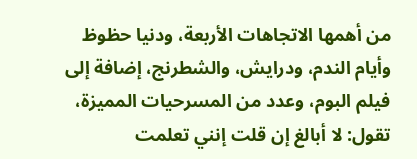من أهمها الاتجاهات الأربعة، ودنيا حظوظ وأيام الندم، ودرايش، والشطرنج، إضافة إلى فيلم البوم، وعدد من المسرحيات المميزة، تقول: لا أبالغ إن قلت إنني تعلمت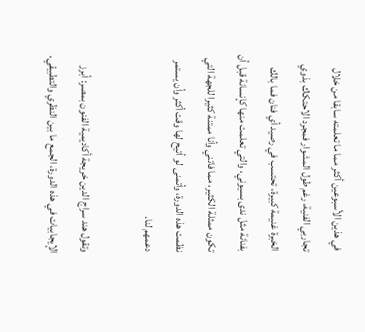في هذين الأسبوعين أكثر مما ما تعلمته سابقا من خلال تجاربي الفنية، رغم طول المشوار فمجرد الاحتكاك بذوي الخبرة غنيمة كبيرة، تحتسب في رصيد أي فنان فما بالك بفنانة مثل ندى بسيوني، والتي تعلمت منها كإنسانة قبل أن تكون ممثلة الكثير، مما فاتني وأنا ممتنة كثيرا للجهة التي نظمت هذه الدورة، وأتمنى لو أتيح لها وقت أكثر وأن يستمر دعمهم لنا.

وتقول هند سراج الدين خريجة أكاديمية الفنون بمصر: أبرز الإيجابيات في هذه الدورة، الجمع ما بين النظري والتطبيقي،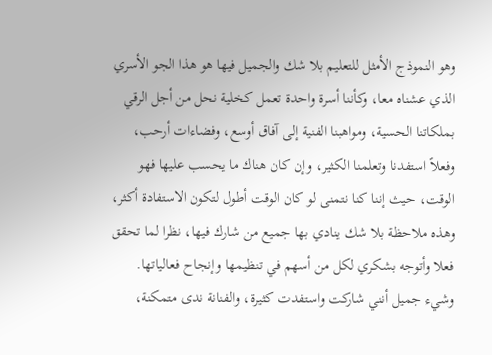وهو النموذج الأمثل للتعليم بلا شك والجميل فيها هو هذا الجو الأسري الذي عشناه معا، وكأننا أسرة واحدة تعمل كخلية نحل من أجل الرقي بملكاتنا الحسية، ومواهبنا الفنية إلى آفاق أوسع، وفضاءات أرحب، وفعلاً استفدنا وتعلمنا الكثير، وإن كان هناك ما يحسب عليها فهو الوقت، حيث إننا كنا نتمنى لو كان الوقت أطول لتكون الاستفادة أكثر، وهذه ملاحظة بلا شك ينادي بها جميع من شارك فيها، نظرا لما تحقق فعلا وأتوجه بشكري لكل من أسهم في تنظيمها وإنجاح فعالياتها. وشيء جميل أنني شاركت واستفدت كثيرة، والفنانة ندى متمكنة،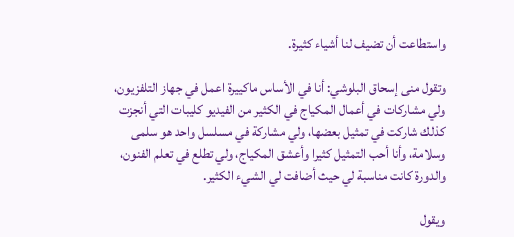واستطاعت أن تضيف لنا أشياء كثيرة.

وتقول منى إسحاق البلوشي: أنا في الأساس ماكييرة اعمل في جهاز التلفزيون، ولي مشاركات في أعمال المكياج في الكثير من الفيديو كليبات التي أنجزت كذلك شاركت في تمثيل بعضها، ولي مشاركة في مسلسل واحد هو سلمى وسلامة، وأنا أحب التمثيل كثيرا وأعشق المكياج، ولي تطلع في تعلم الفنون، والدورة كانت مناسبة لي حيث أضافت لي الشيء الكثير.

ويقول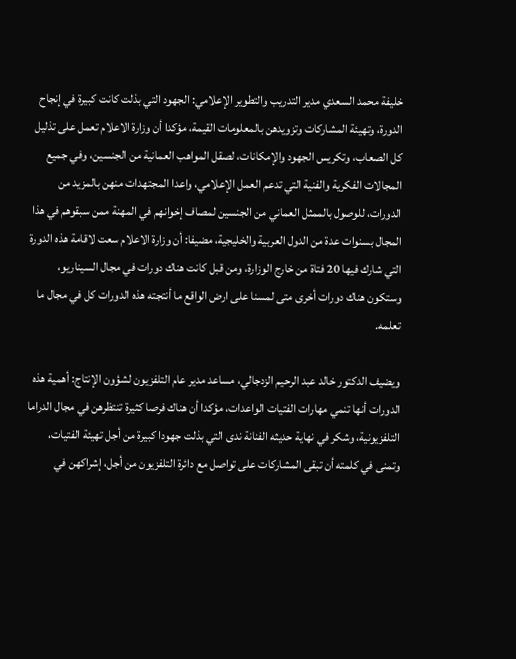خليفة محمد السعدي مدير التدريب والتطوير الإعلامي: الجهود التي بذلت كانت كبيرة في إنجاح الدورة، وتهيئة المشاركات وتزويدهن بالمعلومات القيمة، مؤكدا أن وزارة الاعلام تعمل على تذليل كل الصعاب، وتكريس الجهود والإمكانات، لصقل المواهب العمانية من الجنسين، وفي جميع المجالات الفكرية والفنية التي تدعم العمل الإعلامي، واعدا المجتهدات منهن بالمزيد من الدورات، للوصول بالممثل العماني من الجنسين لمصاف إخوانهم في المهنة ممن سبقوهم في هذا المجال بسنوات عدة من الدول العربية والخليجية، مضيفا: أن وزارة الاعلام سعت لاقامة هذه الدورة التي شارك فيها 20 فتاة من خارج الوزارة، ومن قبل كانت هناك دورات في مجال السيناريو، وستكون هناك دورات أخرى متى لمسنا على ارض الواقع ما أنتجته هذه الدورات كل في مجال ما تعلمه.

ويضيف الدكتور خالد عبد الرحيم الزدجالي، مساعد مدير عام التلفزيون لشؤون الإنتاج: أهمية هذه الدورات أنها تنمي مهارات الفتيات الواعدات، مؤكدا أن هناك فرصا كثيرة تنتظرهن في مجال الدراما التلفزيونية، وشكر في نهاية حديثه الفنانة ندى التي بذلت جهودا كبيرة من أجل تهيئة الفتيات، وتمنى في كلمته أن تبقى المشاركات على تواصل مع دائرة التلفزيون من أجل، إشراكهن في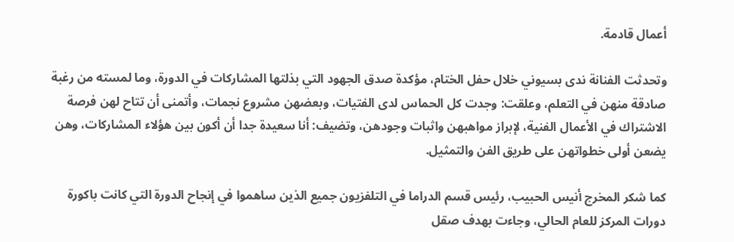أعمال قادمة.

وتحدثت الفنانة ندى بسيوني خلال حفل الختام، مؤكدة صدق الجهود التي بذلتها المشاركات في الدورة، وما لمسته من رغبة صادقة منهن في التعلم، وعلقت: وجدت كل الحماس لدى الفتيات، وبعضهن مشروع نجمات، وأتمنى أن تتاح لهن فرصة الاشتراك في الأعمال الفنية، لإبراز مواهبهن واثبات وجودهن، وتضيف: أنا سعيدة جدا أن أكون بين هؤلاء المشاركات، وهن يضعن أولى خطواتهن على طريق الفن والتمثيل.

كما شكر المخرج أنيس الحبيب، رئيس قسم الدراما في التلفزيون جميع الذين ساهموا في إنجاح الدورة التي كانت باكورة دورات المركز للعام الحالي، وجاءت بهدف صقل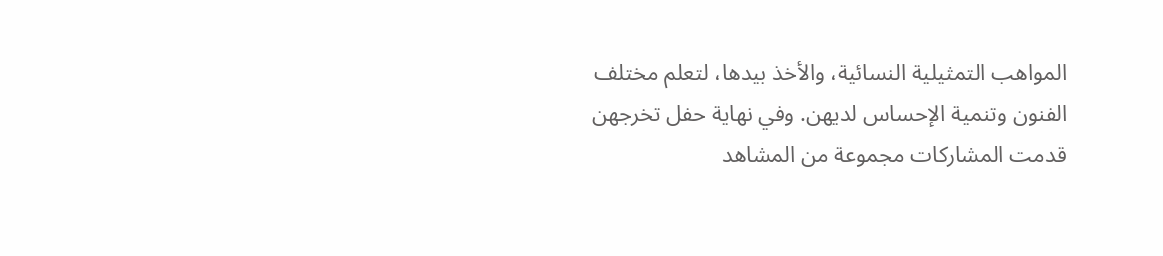المواهب التمثيلية النسائية، والأخذ بيدها، لتعلم مختلف الفنون وتنمية الإحساس لديهن. وفي نهاية حفل تخرجهن قدمت المشاركات مجموعة من المشاهد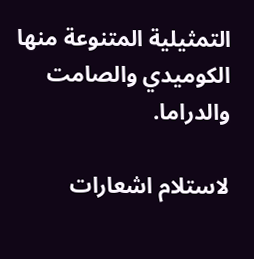التمثيلية المتنوعة منها الكوميدي والصامت والدراما.

لاستلام اشعارات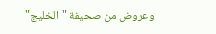وعروض من صحيفة "الخليج"